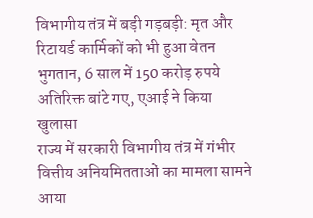विभागीय तंत्र में बड़ी गड़बड़ी: मृत और रिटायर्ड कार्मिकों को भी हुआ वेतन भुगतान, 6 साल में 150 करोड़ रुपये अतिरिक्त बांटे गए, एआई ने किया खुलासा
राज्य में सरकारी विभागीय तंत्र में गंभीर वित्तीय अनियमितताओं का मामला सामने आया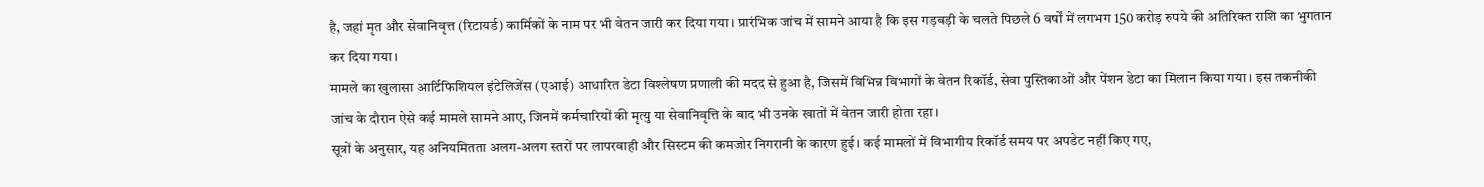है, जहां मृत और सेवानिवृत्त (रिटायर्ड) कार्मिकों के नाम पर भी वेतन जारी कर दिया गया। प्रारंभिक जांच में सामने आया है कि इस गड़बड़ी के चलते पिछले 6 वर्षों में लगभग 150 करोड़ रुपये की अतिरिक्त राशि का भुगतान कर दिया गया।
मामले का खुलासा आर्टिफिशियल इंटेलिजेंस (एआई) आधारित डेटा विश्लेषण प्रणाली की मदद से हुआ है, जिसमें विभिन्न विभागों के वेतन रिकॉर्ड, सेवा पुस्तिकाओं और पेंशन डेटा का मिलान किया गया। इस तकनीकी जांच के दौरान ऐसे कई मामले सामने आए, जिनमें कर्मचारियों की मृत्यु या सेवानिवृत्ति के बाद भी उनके खातों में वेतन जारी होता रहा।
सूत्रों के अनुसार, यह अनियमितता अलग-अलग स्तरों पर लापरवाही और सिस्टम की कमजोर निगरानी के कारण हुई। कई मामलों में विभागीय रिकॉर्ड समय पर अपडेट नहीं किए गए,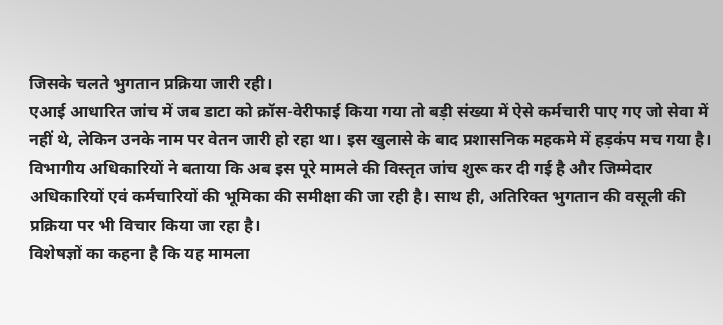जिसके चलते भुगतान प्रक्रिया जारी रही।
एआई आधारित जांच में जब डाटा को क्रॉस-वेरीफाई किया गया तो बड़ी संख्या में ऐसे कर्मचारी पाए गए जो सेवा में नहीं थे, लेकिन उनके नाम पर वेतन जारी हो रहा था। इस खुलासे के बाद प्रशासनिक महकमे में हड़कंप मच गया है।
विभागीय अधिकारियों ने बताया कि अब इस पूरे मामले की विस्तृत जांच शुरू कर दी गई है और जिम्मेदार अधिकारियों एवं कर्मचारियों की भूमिका की समीक्षा की जा रही है। साथ ही, अतिरिक्त भुगतान की वसूली की प्रक्रिया पर भी विचार किया जा रहा है।
विशेषज्ञों का कहना है कि यह मामला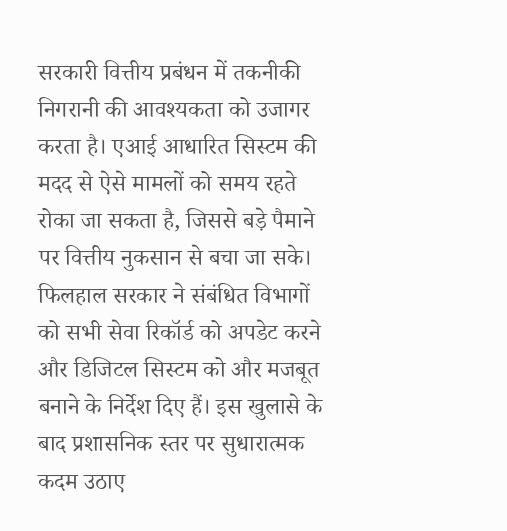सरकारी वित्तीय प्रबंधन में तकनीकी निगरानी की आवश्यकता को उजागर करता है। एआई आधारित सिस्टम की मदद से ऐसे मामलों को समय रहते रोका जा सकता है, जिससे बड़े पैमाने पर वित्तीय नुकसान से बचा जा सके।
फिलहाल सरकार ने संबंधित विभागों को सभी सेवा रिकॉर्ड को अपडेट करने और डिजिटल सिस्टम को और मजबूत बनाने के निर्देश दिए हैं। इस खुलासे के बाद प्रशासनिक स्तर पर सुधारात्मक कदम उठाए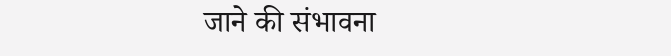जाने की संभावना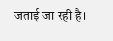जताई जा रही है।